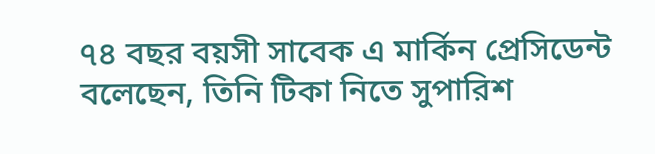৭৪ বছর বয়সী সাবেক এ মার্কিন প্রেসিডেন্ট বলেছেন, তিনি টিকা নিতে সুপারিশ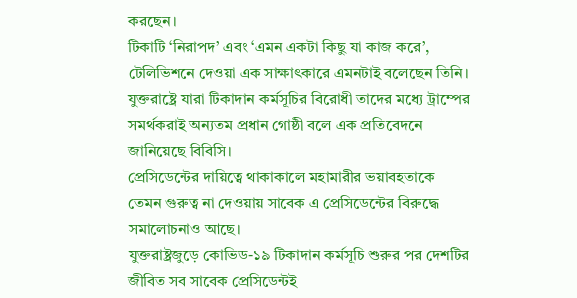করছেন।
টিকাটি ‘নিরাপদ’ এবং ‘এমন একটা কিছু যা কাজ করে’, টেলিভিশনে দেওয়া এক সাক্ষাৎকারে এমনটাই বলেছেন তিনি।
যুক্তরাষ্ট্রে যারা টিকাদান কর্মসূচির বিরোধী তাদের মধ্যে ট্রাম্পের সমর্থকরাই অন্যতম প্রধান গোষ্ঠী বলে এক প্রতিবেদনে জানিয়েছে বিবিসি।
প্রেসিডেন্টের দায়িত্বে থাকাকালে মহামারীর ভয়াবহতাকে তেমন গুরুত্ব না দেওয়ায় সাবেক এ প্রেসিডেন্টের বিরুদ্ধে সমালোচনাও আছে।
যুক্তরাষ্ট্রজুড়ে কোভিড-১৯ টিকাদান কর্মসূচি শুরুর পর দেশটির জীবিত সব সাবেক প্রেসিডেন্টই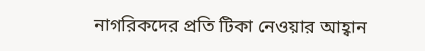নাগরিকদের প্রতি টিকা নেওয়ার আহ্বান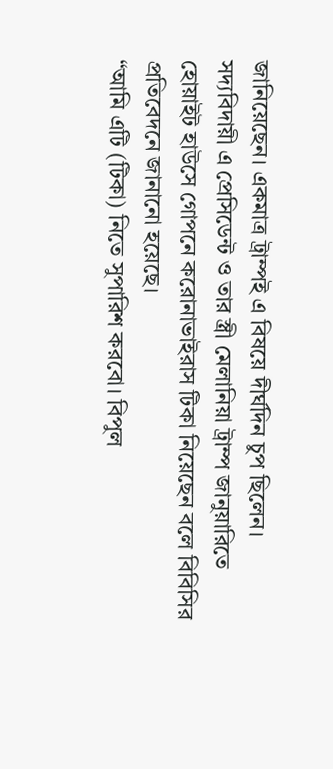জানিয়েছেন। একমাত্র ট্রাম্পই এ বিষয়ে দীর্ঘদিন চুপ ছিলেন।
সদ্যবিদায়ী এ প্রেসিডেন্ট ও তার স্ত্রী মেলানিয়া ট্রাম্প জানুয়ারিতে হোয়াইট হাউসে গোপনে করোনাভাইরাস টিকা নিয়েছেন বলে বিবিসির প্রতিবেদনে জানানো হয়েছে।
“আমি এটি (টিকা) নিতে সুপারিশ করবো। বিপুল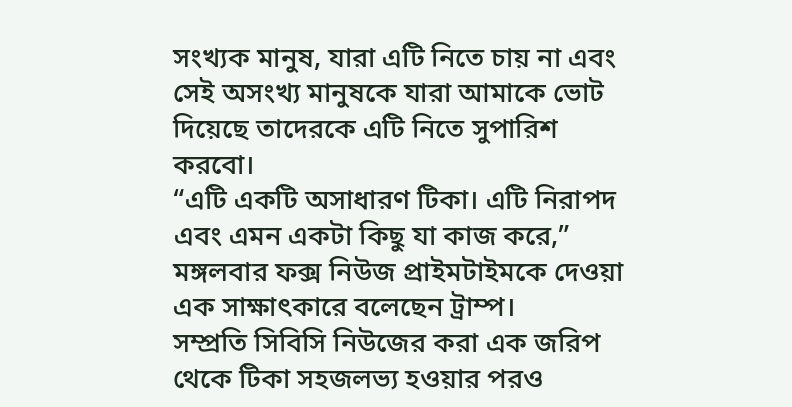সংখ্যক মানুষ, যারা এটি নিতে চায় না এবং সেই অসংখ্য মানুষকে যারা আমাকে ভোট দিয়েছে তাদেরকে এটি নিতে সুপারিশ করবো।
“এটি একটি অসাধারণ টিকা। এটি নিরাপদ এবং এমন একটা কিছু যা কাজ করে,” মঙ্গলবার ফক্স নিউজ প্রাইমটাইমকে দেওয়া এক সাক্ষাৎকারে বলেছেন ট্রাম্প।
সম্প্রতি সিবিসি নিউজের করা এক জরিপ থেকে টিকা সহজলভ্য হওয়ার পরও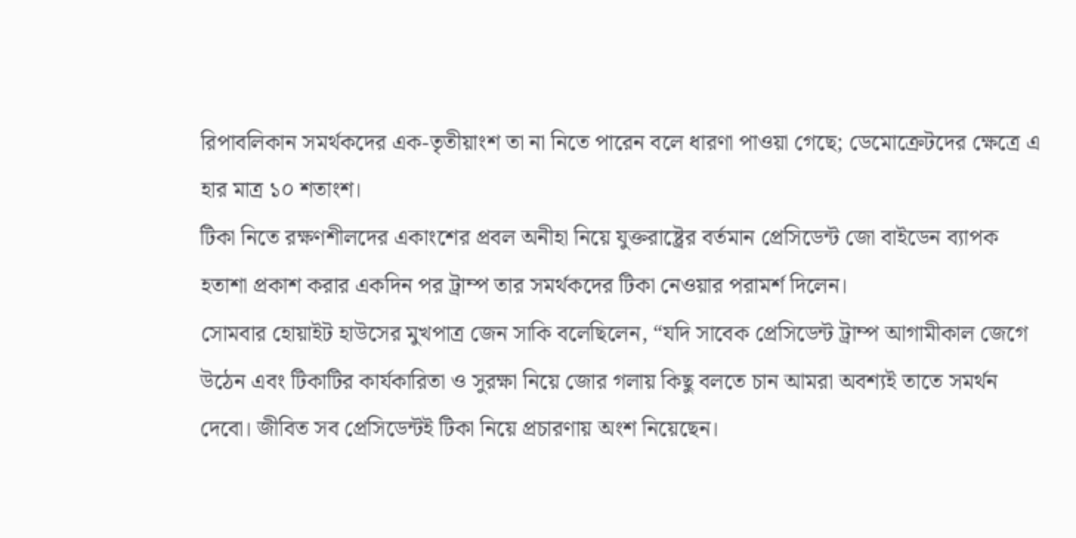রিপাবলিকান সমর্থকদের এক-তৃতীয়াংশ তা না নিতে পারেন বলে ধারণা পাওয়া গেছে; ডেমোক্রেটদের ক্ষেত্রে এ হার মাত্র ১০ শতাংশ।
টিকা নিতে রক্ষণশীলদের একাংশের প্রবল অনীহা নিয়ে যুক্তরাষ্ট্রের বর্তমান প্রেসিডেন্ট জো বাইডেন ব্যাপক হতাশা প্রকাশ করার একদিন পর ট্রাম্প তার সমর্থকদের টিকা নেওয়ার পরামর্শ দিলেন।
সোমবার হোয়াইট হাউসের মুখপাত্র জেন সাকি বলেছিলেন, “যদি সাবেক প্রেসিডেন্ট ট্রাম্প আগামীকাল জেগে উঠেন এবং টিকাটির কার্যকারিতা ও সুরক্ষা নিয়ে জোর গলায় কিছু বলতে চান আমরা অবশ্যই তাতে সমর্থন দেবো। জীবিত সব প্রেসিডেন্টই টিকা নিয়ে প্রচারণায় অংশ নিয়েছেন।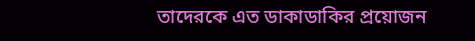তাদেরকে এত ডাকাডাকির প্রয়োজন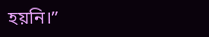হয়নি।”